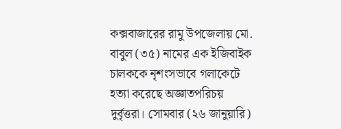কক্সবাজারের রামু উপজেলায় মো. বাবুল (৩৫) নামের এক ইজিবাইক চালককে নৃশংসভাবে গলাকেটে হত্যা করেছে অজ্ঞাতপরিচয় দুর্বৃত্তরা। সোমবার (২৬ জানুয়ারি)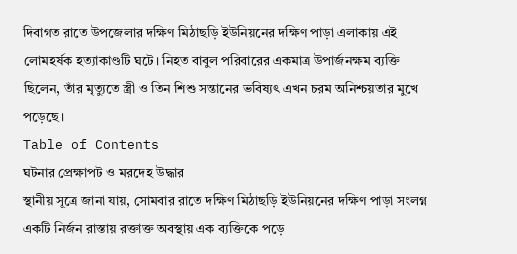দিবাগত রাতে উপজেলার দক্ষিণ মিঠাছড়ি ইউনিয়নের দক্ষিণ পাড়া এলাকায় এই লোমহর্ষক হত্যাকাণ্ডটি ঘটে। নিহত বাবুল পরিবারের একমাত্র উপার্জনক্ষম ব্যক্তি ছিলেন, তাঁর মৃত্যুতে স্ত্রী ও তিন শিশু সন্তানের ভবিষ্যৎ এখন চরম অনিশ্চয়তার মুখে পড়েছে।
Table of Contents
ঘটনার প্রেক্ষাপট ও মরদেহ উদ্ধার
স্থানীয় সূত্রে জানা যায়, সোমবার রাতে দক্ষিণ মিঠাছড়ি ইউনিয়নের দক্ষিণ পাড়া সংলগ্ন একটি নির্জন রাস্তায় রক্তাক্ত অবস্থায় এক ব্যক্তিকে পড়ে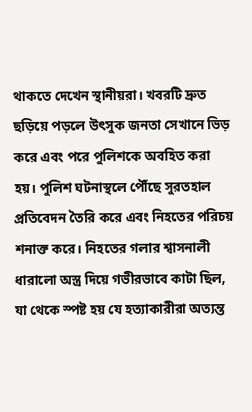থাকতে দেখেন স্থানীয়রা। খবরটি দ্রুত ছড়িয়ে পড়লে উৎসুক জনতা সেখানে ভিড় করে এবং পরে পুলিশকে অবহিত করা হয়। পুলিশ ঘটনাস্থলে পৌঁছে সুরতহাল প্রতিবেদন তৈরি করে এবং নিহতের পরিচয় শনাক্ত করে। নিহতের গলার শ্বাসনালী ধারালো অস্ত্র দিয়ে গভীরভাবে কাটা ছিল, যা থেকে স্পষ্ট হয় যে হত্যাকারীরা অত্যন্ত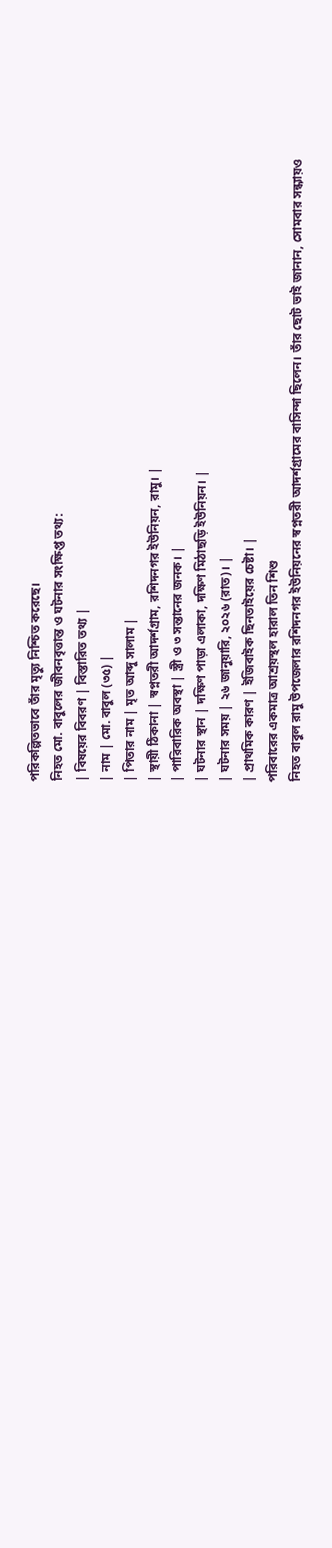পরিকল্পিতভাবে তাঁর মৃত্যু নিশ্চিত করেছে।
নিহত মো. বাবুলের জীবনবৃত্তান্ত ও ঘটনার সংক্ষিপ্ত তথ্য:
| বিষয়ের বিবরণ | বিস্তারিত তথ্য |
| নাম | মো. বাবুল (৩৫) |
| পিতার নাম | মৃত আব্দু সালাম |
| স্থায়ী ঠিকানা | স্বপ্নতরী আদর্শগ্রাম, রশিদনগর ইউনিয়ন, রামু। |
| পারিবারিক অবস্থা | স্ত্রী ও ৩ সন্তানের জনক। |
| ঘটনার স্থান | দক্ষিণ পাড়া এলাকা, দক্ষিণ মিঠাছড়ি ইউনিয়ন। |
| ঘটনার সময় | ২৬ জানুয়ারি, ২০২৬ (রাত)। |
| প্রাথমিক কারণ | ইজিবাইক ছিনতাইয়ের চেষ্টা। |
পরিবারের একমাত্র আশ্রয়স্থল হারাল তিন শিশু
নিহত বাবুল রামু উপজেলার রশিদনগর ইউনিয়নের স্বপ্নতরী আদর্শগ্রামের বাসিন্দা ছিলেন। তাঁর ছোট ভাই জানান, সোমবার সন্ধ্যায়ও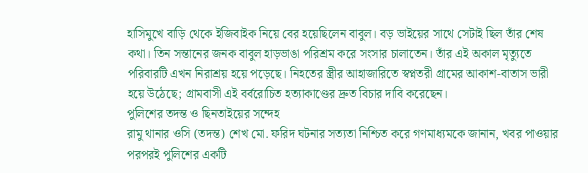হাসিমুখে বাড়ি থেকে ইজিবাইক নিয়ে বের হয়েছিলেন বাবুল। বড় ভাইয়ের সাথে সেটাই ছিল তাঁর শেষ কথা। তিন সন্তানের জনক বাবুল হাড়ভাঙা পরিশ্রম করে সংসার চালাতেন। তাঁর এই অকাল মৃত্যুতে পরিবারটি এখন নিরাশ্রয় হয়ে পড়েছে। নিহতের স্ত্রীর আহাজারিতে স্বপ্নতরী গ্রামের আকাশ-বাতাস ভারী হয়ে উঠেছে; গ্রামবাসী এই বর্বরোচিত হত্যাকাণ্ডের দ্রুত বিচার দাবি করেছেন।
পুলিশের তদন্ত ও ছিনতাইয়ের সন্দেহ
রামু থানার ওসি (তদন্ত) শেখ মো. ফরিদ ঘটনার সত্যতা নিশ্চিত করে গণমাধ্যমকে জানান, খবর পাওয়ার পরপরই পুলিশের একটি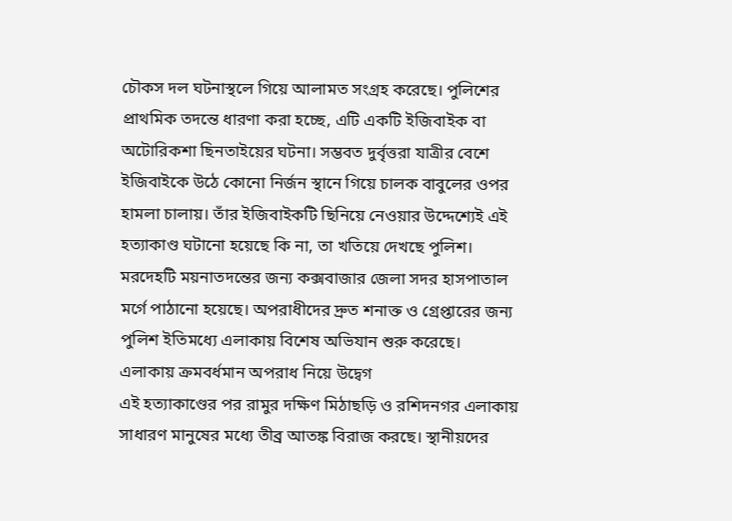চৌকস দল ঘটনাস্থলে গিয়ে আলামত সংগ্রহ করেছে। পুলিশের প্রাথমিক তদন্তে ধারণা করা হচ্ছে, এটি একটি ইজিবাইক বা অটোরিকশা ছিনতাইয়ের ঘটনা। সম্ভবত দুর্বৃত্তরা যাত্রীর বেশে ইজিবাইকে উঠে কোনো নির্জন স্থানে গিয়ে চালক বাবুলের ওপর হামলা চালায়। তাঁর ইজিবাইকটি ছিনিয়ে নেওয়ার উদ্দেশ্যেই এই হত্যাকাণ্ড ঘটানো হয়েছে কি না, তা খতিয়ে দেখছে পুলিশ।
মরদেহটি ময়নাতদন্তের জন্য কক্সবাজার জেলা সদর হাসপাতাল মর্গে পাঠানো হয়েছে। অপরাধীদের দ্রুত শনাক্ত ও গ্রেপ্তারের জন্য পুলিশ ইতিমধ্যে এলাকায় বিশেষ অভিযান শুরু করেছে।
এলাকায় ক্রমবর্ধমান অপরাধ নিয়ে উদ্বেগ
এই হত্যাকাণ্ডের পর রামুর দক্ষিণ মিঠাছড়ি ও রশিদনগর এলাকায় সাধারণ মানুষের মধ্যে তীব্র আতঙ্ক বিরাজ করছে। স্থানীয়দের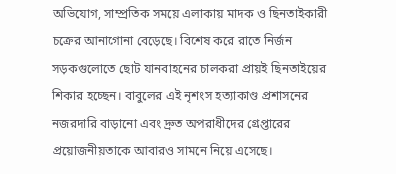অভিযোগ, সাম্প্রতিক সময়ে এলাকায় মাদক ও ছিনতাইকারী চক্রের আনাগোনা বেড়েছে। বিশেষ করে রাতে নির্জন সড়কগুলোতে ছোট যানবাহনের চালকরা প্রায়ই ছিনতাইয়ের শিকার হচ্ছেন। বাবুলের এই নৃশংস হত্যাকাণ্ড প্রশাসনের নজরদারি বাড়ানো এবং দ্রুত অপরাধীদের গ্রেপ্তারের প্রয়োজনীয়তাকে আবারও সামনে নিয়ে এসেছে।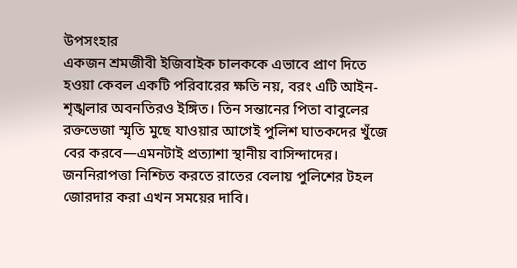উপসংহার
একজন শ্রমজীবী ইজিবাইক চালককে এভাবে প্রাণ দিতে হওয়া কেবল একটি পরিবারের ক্ষতি নয়, বরং এটি আইন-শৃঙ্খলার অবনতিরও ইঙ্গিত। তিন সন্তানের পিতা বাবুলের রক্তভেজা স্মৃতি মুছে যাওয়ার আগেই পুলিশ ঘাতকদের খুঁজে বের করবে—এমনটাই প্রত্যাশা স্থানীয় বাসিন্দাদের। জননিরাপত্তা নিশ্চিত করতে রাতের বেলায় পুলিশের টহল জোরদার করা এখন সময়ের দাবি।